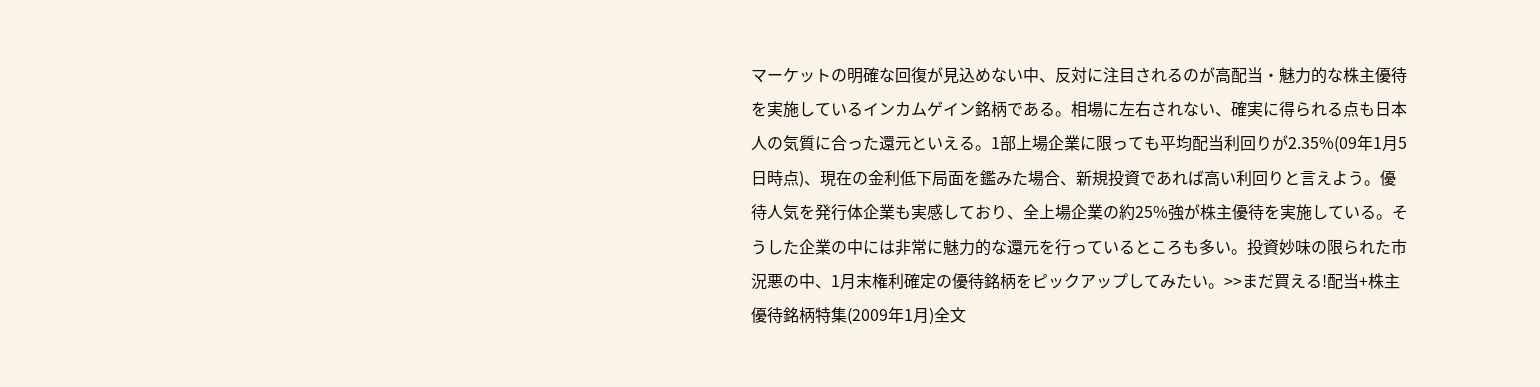マーケットの明確な回復が見込めない中、反対に注目されるのが高配当・魅力的な株主優待を実施しているインカムゲイン銘柄である。相場に左右されない、確実に得られる点も日本人の気質に合った還元といえる。1部上場企業に限っても平均配当利回りが2.35%(09年1月5日時点)、現在の金利低下局面を鑑みた場合、新規投資であれば高い利回りと言えよう。優待人気を発行体企業も実感しており、全上場企業の約25%強が株主優待を実施している。そうした企業の中には非常に魅力的な還元を行っているところも多い。投資妙味の限られた市況悪の中、1月末権利確定の優待銘柄をピックアップしてみたい。>>まだ買える!配当+株主優待銘柄特集(2009年1月)全文